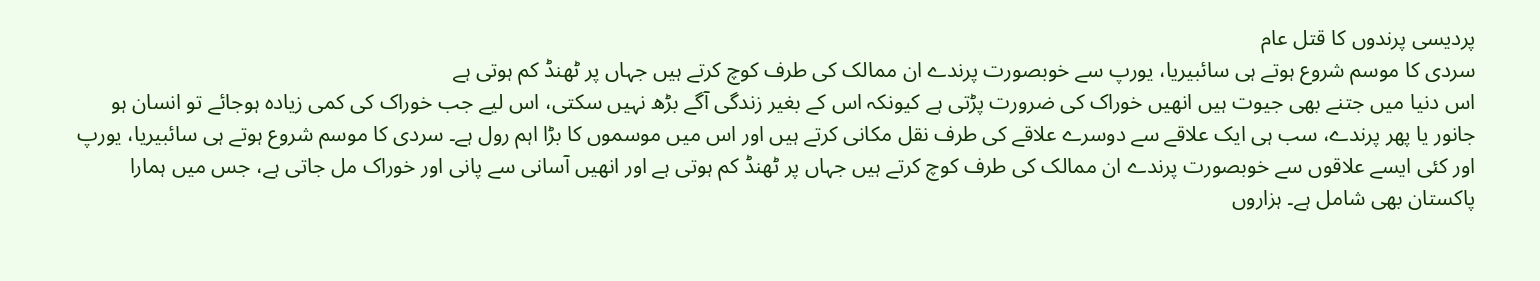پردیسی پرندوں کا قتل عام
سردی کا موسم شروع ہوتے ہی سائبیریا، یورپ سے خوبصورت پرندے ان ممالک کی طرف کوچ کرتے ہیں جہاں پر ٹھنڈ کم ہوتی ہے
اس دنیا میں جتنے بھی جیوت ہیں انھیں خوراک کی ضرورت پڑتی ہے کیونکہ اس کے بغیر زندگی آگے بڑھ نہیں سکتی، اس لیے جب خوراک کی کمی زیادہ ہوجائے تو انسان ہو جانور یا پھر پرندے، سب ہی ایک علاقے سے دوسرے علاقے کی طرف نقل مکانی کرتے ہیں اور اس میں موسموں کا بڑا اہم رول ہے۔ سردی کا موسم شروع ہوتے ہی سائبیریا، یورپ اور کئی ایسے علاقوں سے خوبصورت پرندے ان ممالک کی طرف کوچ کرتے ہیں جہاں پر ٹھنڈ کم ہوتی ہے اور انھیں آسانی سے پانی اور خوراک مل جاتی ہے، جس میں ہمارا پاکستان بھی شامل ہے۔ ہزاروں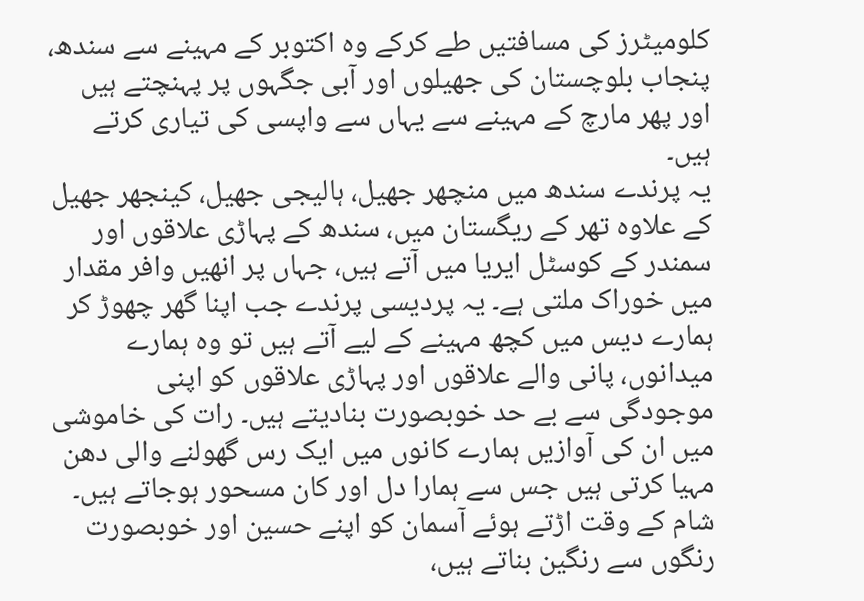کلومیٹرز کی مسافتیں طے کرکے وہ اکتوبر کے مہینے سے سندھ، پنجاب بلوچستان کی جھیلوں اور آبی جگہوں پر پہنچتے ہیں اور پھر مارچ کے مہینے سے یہاں سے واپسی کی تیاری کرتے ہیں۔
یہ پرندے سندھ میں منچھر جھیل، ہالیجی جھیل، کینجھر جھیل کے علاوہ تھر کے ریگستان میں، سندھ کے پہاڑی علاقوں اور سمندر کے کوسٹل ایریا میں آتے ہیں، جہاں پر انھیں وافر مقدار میں خوراک ملتی ہے۔ یہ پردیسی پرندے جب اپنا گھر چھوڑ کر ہمارے دیس میں کچھ مہینے کے لیے آتے ہیں تو وہ ہمارے میدانوں، پانی والے علاقوں اور پہاڑی علاقوں کو اپنی موجودگی سے بے حد خوبصورت بنادیتے ہیں۔ رات کی خاموشی میں ان کی آوازیں ہمارے کانوں میں ایک رس گھولنے والی دھن مہیا کرتی ہیں جس سے ہمارا دل اور کان مسحور ہوجاتے ہیں۔ شام کے وقت اڑتے ہوئے آسمان کو اپنے حسین اور خوبصورت رنگوں سے رنگین بناتے ہیں،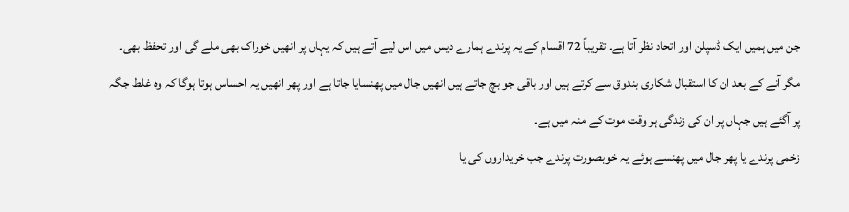جن میں ہمیں ایک ڈسپلن اور اتحاد نظر آتا ہے۔ تقریباً 72 اقسام کے یہ پرندے ہمارے دیس میں اس لیے آتے ہیں کہ یہاں پر انھیں خوراک بھی ملے گی اور تحفظ بھی۔ مگر آنے کے بعد ان کا استقبال شکاری بندوق سے کرتے ہیں اور باقی جو بچ جاتے ہیں انھیں جال میں پھنسایا جاتا ہے اور پھر انھیں یہ احساس ہوتا ہوگا کہ وہ غلط جگہ پر آگئے ہیں جہاں پر ان کی زندگی ہر وقت موت کے منہ میں ہے۔
زخمی پرندے یا پھر جال میں پھنسے ہوئے یہ خوبصورت پرندے جب خریداروں کی یا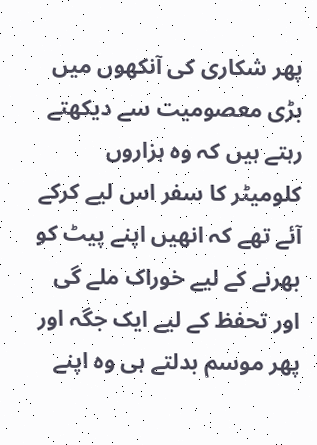پھر شکاری کی آنکھوں میں بڑی معصومیت سے دیکھتے رہتے ہیں کہ وہ ہزاروں کلومیٹر کا سفر اس لیے کرکے آئے تھے کہ انھیں اپنے پیٹ کو بھرنے کے لیے خوراک ملے گی اور تحفظ کے لیے ایک جگہ اور پھر موسم بدلتے ہی وہ اپنے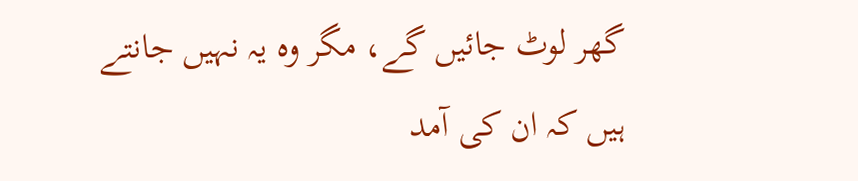گھر لوٹ جائیں گے، مگر وہ یہ نہیں جانتے ہیں کہ ان کی آمد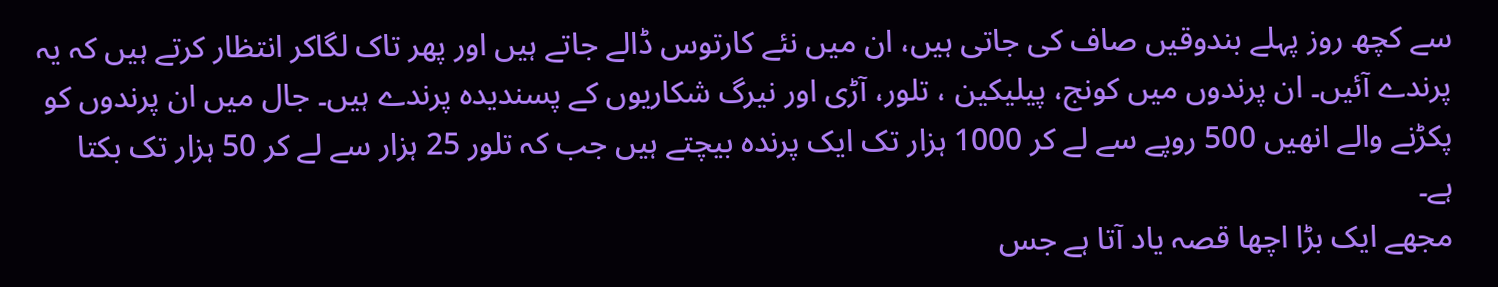سے کچھ روز پہلے بندوقیں صاف کی جاتی ہیں، ان میں نئے کارتوس ڈالے جاتے ہیں اور پھر تاک لگاکر انتظار کرتے ہیں کہ یہ پرندے آئیں۔ ان پرندوں میں کونج، پیلیکین ، تلور، آڑی اور نیرگ شکاریوں کے پسندیدہ پرندے ہیں۔ جال میں ان پرندوں کو پکڑنے والے انھیں 500 روپے سے لے کر 1000 ہزار تک ایک پرندہ بیچتے ہیں جب کہ تلور 25 ہزار سے لے کر 50 ہزار تک بکتا ہے۔
مجھے ایک بڑا اچھا قصہ یاد آتا ہے جس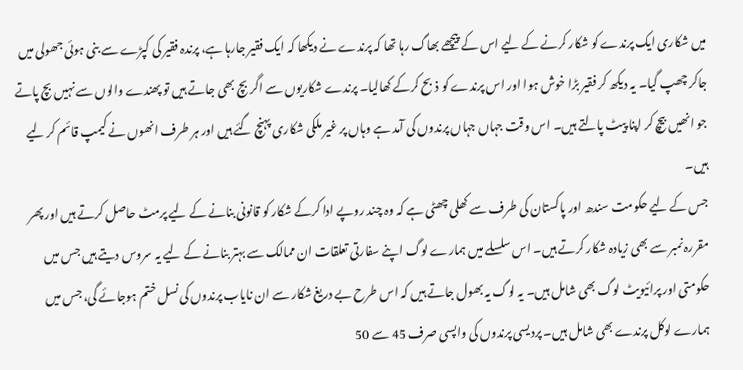میں شکاری ایک پرندے کو شکار کرنے کے لیے اس کے پیچھے بھاگ رہا تھا کہ پرندے نے دیکھا کہ ایک فقیر جارہا ہے، پرندہ فقیر کی کپڑے سے بنی ہوئی جھولی میں جاکر چھپ گیا۔ یہ دیکھ کر فقیر بڑا خوش ہوا اور اس پرندے کو ذبح کرکے کھالیا۔ پرندے شکاریوں سے اگر بچ بھی جاتے ہیں تو پھندے والوں سے نہیں بچ پاتے جو انھیں بیچ کر اپنا پیٹ پالتے ہیں۔ اس وقت جہاں جہاں پرندوں کی آمد ہے وہاں پر غیر ملکی شکاری پہنچ گئے ہیں اور ہر طرف انھوں نے کیمپ قائم کر لیے ہیں۔
جس کے لیے حکومت سندھ اور پاکستان کی طرف سے کھلی چھٹی ہے کہ وہ چند روپے ادا کرکے شکار کو قانونی بنانے کے لیے پرمٹ حاصل کرتے ہیں اور پھر مقررہ نمبر سے بھی زیادہ شکار کرتے ہیں۔ اس سلسلے میں ہمارے لوگ اپنے سفارتی تعلقات ان ممالک سے بہتر بنانے کے لیے یہ سروس دیتے ہیں جس میں حکومتی اور پرائیویٹ لوگ بھی شامل ہیں۔ یہ لوگ یہ بھول جاتے ہیں کہ اس طرح بے دریغ شکار سے ان نایاب پرندوں کی نسل ختم ہوجائے گی، جس میں ہمارے لوکل پرندے بھی شامل ہیں۔ پردیسی پرندوں کی واپسی صرف 45 سے 50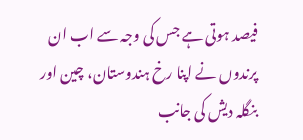فیصد ہوتی ہے جس کی وجہ سے اب ان پرندوں نے اپنا رخ ہندوستان، چین اور بنگلہ دیش کی جانب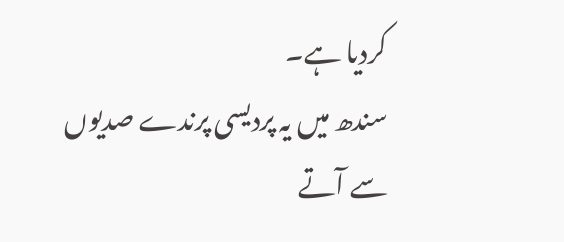کردیا ہے۔
سندھ میں یہ پردیسی پرندے صدیوں سے آتے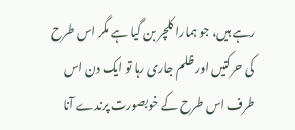رہے ہیں، جو ہمارا کلچر بن گیا ہے مگر اس طرح کی حرکتیں اور ظلم جاری رہا تو ایک دن اس طرف اس طرح کے خوبصورت پرندے آنا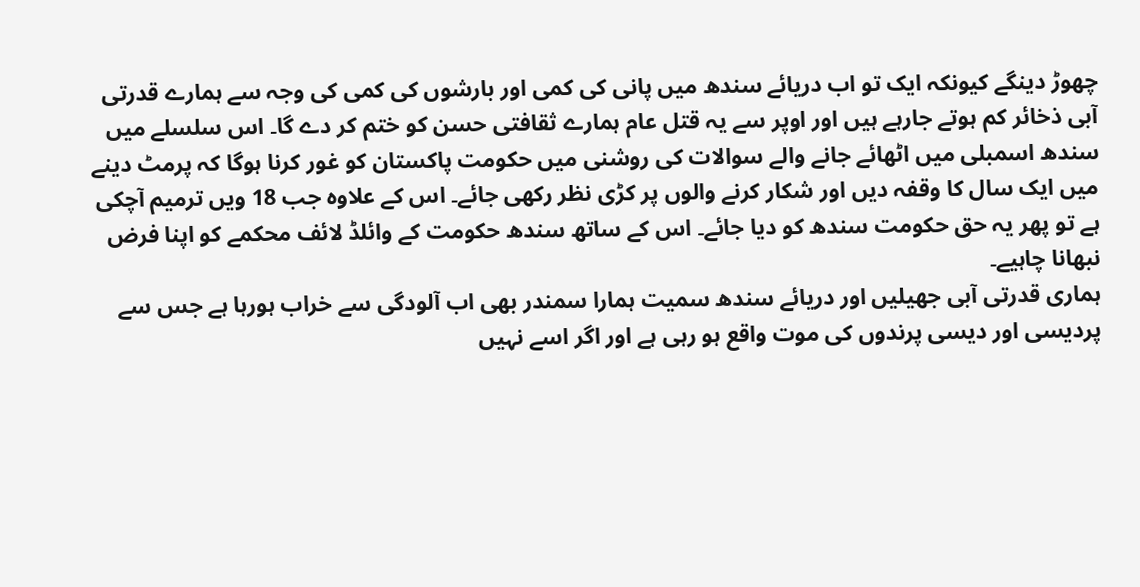چھوڑ دینگے کیونکہ ایک تو اب دریائے سندھ میں پانی کی کمی اور بارشوں کی کمی کی وجہ سے ہمارے قدرتی آبی ذخائر کم ہوتے جارہے ہیں اور اوپر سے یہ قتل عام ہمارے ثقافتی حسن کو ختم کر دے گا۔ اس سلسلے میں سندھ اسمبلی میں اٹھائے جانے والے سوالات کی روشنی میں حکومت پاکستان کو غور کرنا ہوگا کہ پرمٹ دینے میں ایک سال کا وقفہ دیں اور شکار کرنے والوں پر کڑی نظر رکھی جائے۔ اس کے علاوہ جب 18 ویں ترمیم آچکی ہے تو پھر یہ حق حکومت سندھ کو دیا جائے۔ اس کے ساتھ سندھ حکومت کے وائلڈ لائف محکمے کو اپنا فرض نبھانا چاہیے۔
ہماری قدرتی آبی جھیلیں اور دریائے سندھ سمیت ہمارا سمندر بھی اب آلودگی سے خراب ہورہا ہے جس سے پردیسی اور دیسی پرندوں کی موت واقع ہو رہی ہے اور اگر اسے نہیں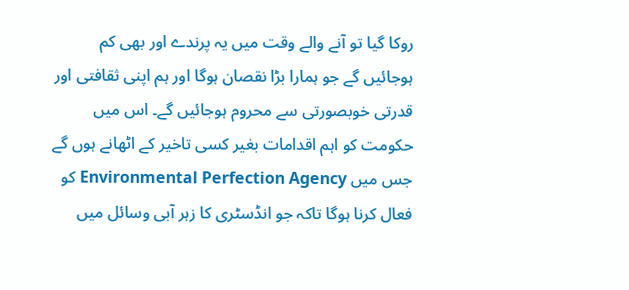روکا گیا تو آنے والے وقت میں یہ پرندے اور بھی کم ہوجائیں گے جو ہمارا بڑا نقصان ہوگا اور ہم اپنی ثقافتی اور قدرتی خوبصورتی سے محروم ہوجائیں گے۔ اس میں حکومت کو اہم اقدامات بغیر کسی تاخیر کے اٹھانے ہوں گے جس میں Environmental Perfection Agency کو فعال کرنا ہوگا تاکہ جو انڈسٹری کا زہر آبی وسائل میں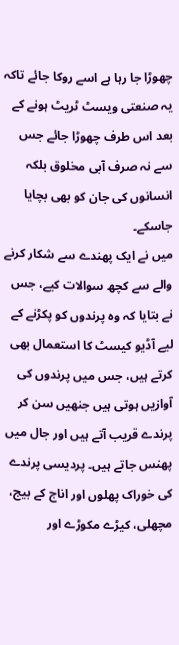چھوڑا جا رہا ہے اسے روکا جائے تاکہ یہ صنعتی ویسٹ ٹریٹ ہونے کے بعد اس طرف چھوڑا جائے جس سے نہ صرف آبی مخلوق بلکہ انسانوں کی جان کو بھی بچایا جاسکے۔
میں نے ایک پھندے سے شکار کرنے والے سے کچھ سوالات کیے، جس نے بتایا کہ وہ پرندوں کو پکڑنے کے لیے آڈیو کیسٹ کا استعمال بھی کرتے ہیں، جس میں پرندوں کی آوازیں ہوتی ہیں جنھیں سن کر پرندے قریب آتے ہیں اور جال میں پھنس جاتے ہیں۔ پردیسی پرندے کی خوراک پھلوں اور اناج کے بیج، مچھلی، کیڑے مکوڑے اور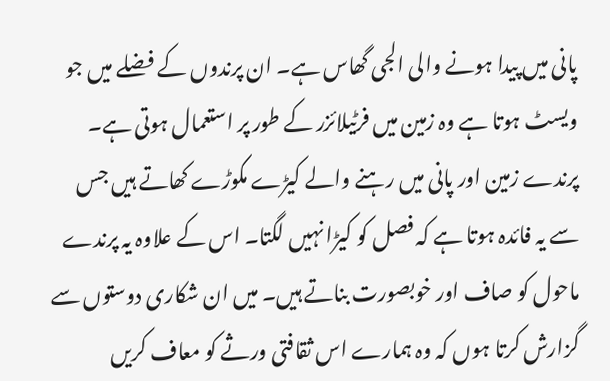پانی میں پیدا ہونے والی الجی گھاس ہے۔ ان پرندوں کے فضلے میں جو ویسٹ ہوتا ہے وہ زمین میں فرٹیلائزر کے طور پر استعمال ہوتی ہے۔ پرندے زمین اور پانی میں رہنے والے کیڑے مکوڑے کھاتے ہیں جس سے یہ فائدہ ہوتا ہے کہ فصل کو کیڑا نہیں لگتا۔ اس کے علاوہ یہ پرندے ماحول کو صاف اور خوبصورت بناتے ہیں۔ میں ان شکاری دوستوں سے گزارش کرتا ہوں کہ وہ ہمارے اس ثقافتی ورثے کو معاف کریں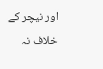اور نیچر کے خلاف نہ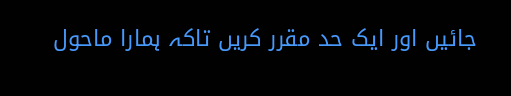جائیں اور ایک حد مقرر کریں تاکہ ہمارا ماحول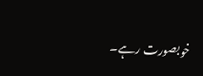خوبصورت رہے۔